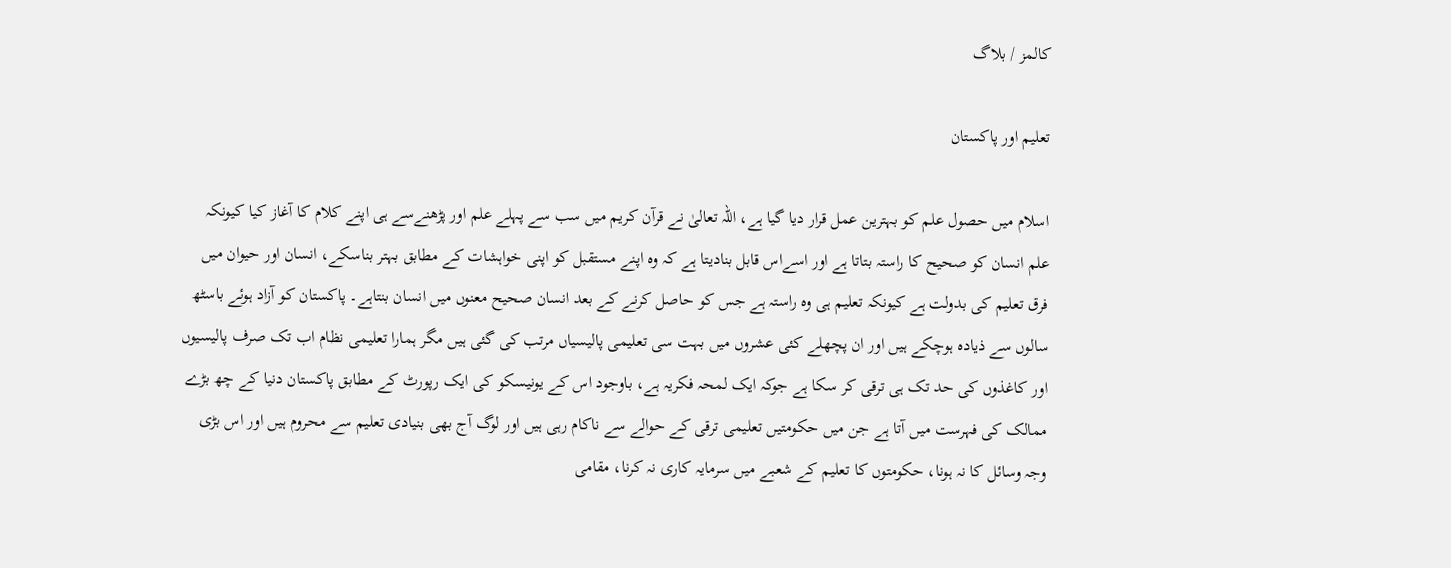کالمز / بلاگ

تعلیم اور پاکستان

اسلام میں حصول علم کو بہترین عمل قرار دیا گیا ہے، اللہ تعالیٰ نے قرآن کریم میں سب سے پہلے علم اور پڑھنےسے ہی اپنے کلام کا آغاز کیا کیونکہ علم انسان کو صحیح کا راستہ بتاتا ہے اور اسےاس قابل بنادیتا ہے کہ وہ اپنے مستقبل کو اپنی خواہشات کے مطابق بہتر بناسکے، انسان اور حیوان میں فرق تعلیم کی بدولت ہے کیونکہ تعلیم ہی وہ راستہ ہے جس کو حاصل کرنے کے بعد انسان صحیح معنوں میں انسان بنتاہے۔ پاکستان کو آزاد ہوئے باسٹھ سالوں سے ذیادہ ہوچکے ہیں اور ان پچھلے کئی عشروں میں بہت سی تعلیمی پالیسیاں مرتب کی گئی ہیں مگر ہمارا تعلیمی نظام اب تک صرف پالیسیوں اور کاغذوں کی حد تک ہی ترقی کر سکا ہے جوکہ ایک لمحہ فکریہ ہے، باوجود اس کے یونیسکو کی ایک رپورٹ کے مطابق پاکستان دنیا کے چھ بڑے ممالک کی فہرست میں آتا ہے جن میں حکومتیں تعلیمی ترقی کے حوالے سے ناکام رہی ہیں اور لوگ آج بھی بنیادی تعلیم سے محروم ہیں اور اس بڑی وجہ وسائل کا نہ ہونا، حکومتوں کا تعلیم کے شعبے میں سرمایہ کاری نہ کرنا، مقامی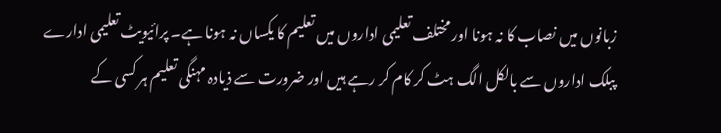زبانوں میں نصاب کا نہ ہونا اور مختلف تعلیمی اداروں میں تعلیم کا یکساں نہ ہونا ہے۔ پرائیویٹ تعلیمی ادارے پبلک اداروں سے بالکل الگ ہٹ کر کام کر رہے ہیں اور ضرورت سے ذیادہ مہنگی تعلیم ہر کسی کے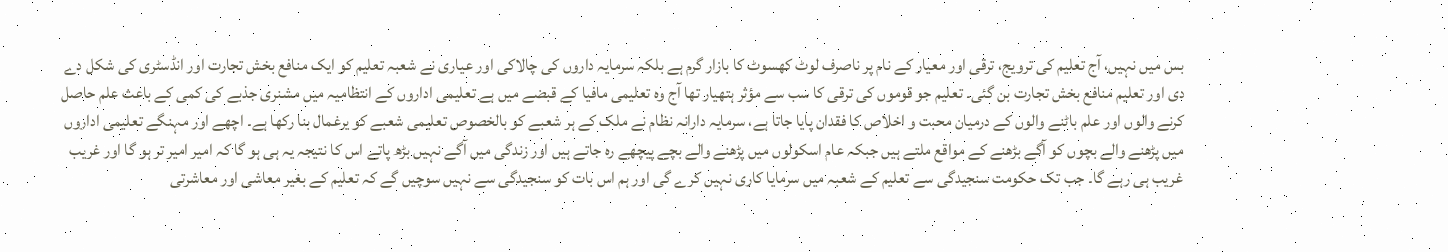بس میں نہیں، آج تعلیم کی ترویج، ترقی اور معیار کے نام پر ناصرف لوٹ کھسوٹ کا بازار گرم ہے بلکہ سرمایہ داروں کی چالاکی اور عیاری نے شعبہ تعلیم کو ایک منافع بخش تجارت اور انڈسٹری کی شکل دے دی اور تعلیم منافع بخش تجارت بن گئی۔ تعلیم جو قوموں کی ترقی کا سب سے مؤثر ہتھیار تھا آج وہ تعلیمی مافیا کے قبضے میں ہے تعلیمی اداروں کے انتظامیہ میں مشنری جذبے کی کمی کے باعث علم حاصل کرنے والوں اور علم باٹنے والوں کے درمیان محبت و اخلاص کا فقدان پایا جاتا ہے، سرمایہ دارانہ نظام نے ملک کے ہر شعبے کو بالخصوص تعلیمی شعبے کو یرغمال بنا رکھا ہے۔ اچھے اور مہنگے تعلیمی اداروں میں پڑھنے والے بچوں کو آگے بڑھنے کے مواقع ملتے ہیں جبکہ عام اسکولوں میں پڑھنے والے بچے پیچھے رہ جاتے ہیں اور زندگی میں آگے نہیں بڑھ پاتے اس کا نتیجہ یہ ہی ہو گا کہ امیر امیر تر ہو گا اور غریب غریب ہی رہے گا۔ جب تک حکومت سنجیدگی سے تعلیم کے شعبہ میں سرمایا کاری نہیں کرے گی اور ہم اس بات کو سنجیدگی سے نہیں سوچیں گے کہ تعلیم کے بغیر معاشی اور معاشرتی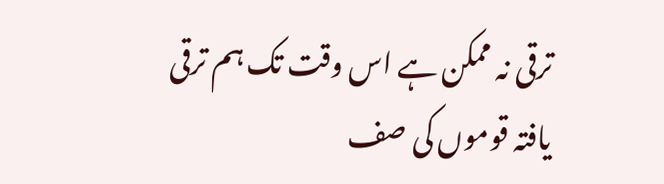ترقی نہ ممکن ہے اس وقت تک ہم ترقی یافتہ قوموں کی صف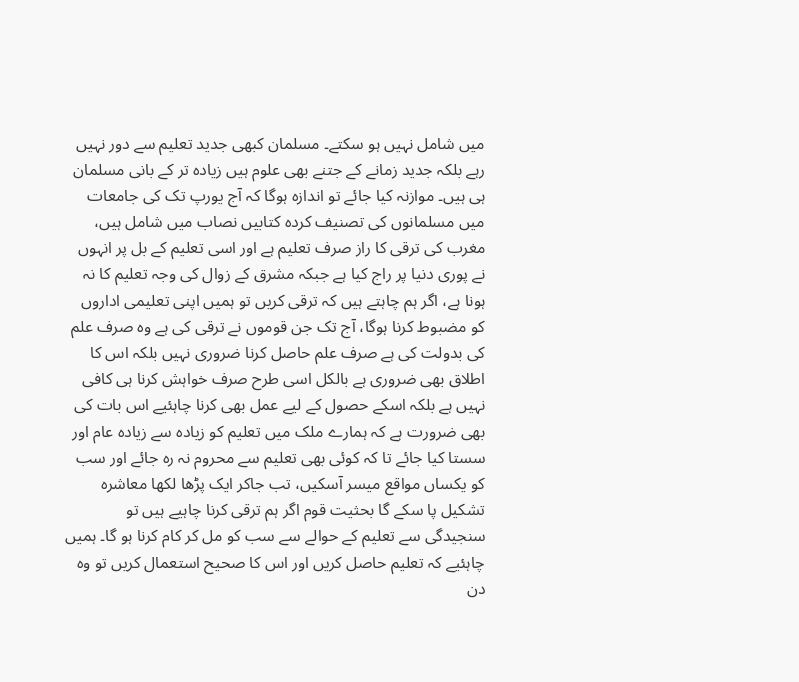میں شامل نہیں ہو سکتے۔ مسلمان کبھی جدید تعلیم سے دور نہیں رہے بلکہ جدید زمانے کے جتنے بھی علوم ہیں زیادہ تر کے بانی مسلمان ہی ہیں۔ موازنہ کیا جائے تو اندازہ ہوگا کہ آج یورپ تک کی جامعات میں مسلمانوں کی تصنیف کردہ کتابیں نصاب میں شامل ہیں، مغرب کی ترقی کا راز صرف تعلیم ہے اور اسی تعلیم کے بل پر انہوں نے پوری دنیا پر راج کیا ہے جبکہ مشرق کے زوال کی وجہ تعلیم کا نہ ہونا ہے، اگر ہم چاہتے ہیں کہ ترقی کریں تو ہمیں اپنی تعلیمی اداروں کو مضبوط کرنا ہوگا، آج تک جن قوموں نے ترقی کی ہے وہ صرف علم کی بدولت کی ہے صرف علم حاصل کرنا ضروری نہیں بلکہ اس کا اطلاق بھی ضروری ہے بالکل اسی طرح صرف خواہش کرنا ہی کافی نہیں ہے بلکہ اسکے حصول کے لیے عمل بھی کرنا چاہئیے اس بات کی بھی ضرورت ہے کہ ہمارے ملک میں تعلیم کو زیادہ سے زیادہ عام اور سستا کیا جائے تا کہ کوئی بھی تعلیم سے محروم نہ رہ جائے اور سب کو یکساں مواقع میسر آسکیں، تب جاکر ایک پڑھا لکھا معاشرہ تشکیل پا سکے گا بحثیت قوم اگر ہم ترقی کرنا چاہیے ہیں تو سنجیدگی سے تعلیم کے حوالے سے سب کو مل کر کام کرنا ہو گا۔ ہمیں چاہئیے کہ تعلیم حاصل کریں اور اس کا صحیح استعمال کریں تو وہ دن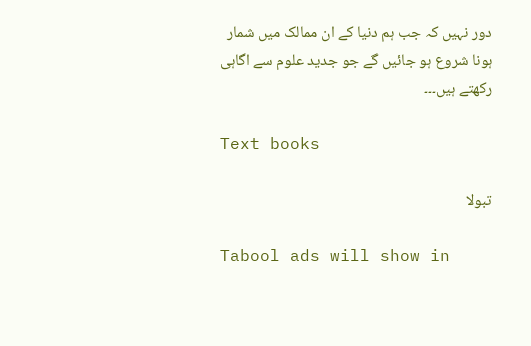دور نہیں کہ جب ہم دنیا کے ان ممالک میں شمار ہونا شروع ہو جائیں گے جو جدید علوم سے اگاہی رکھتے ہیں۔۔۔

Text books

تبولا

Tabool ads will show in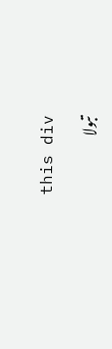this div

تبولا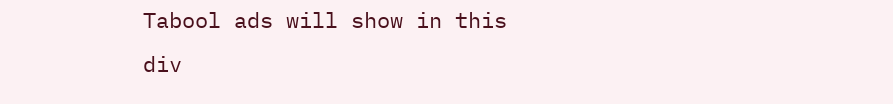Tabool ads will show in this div